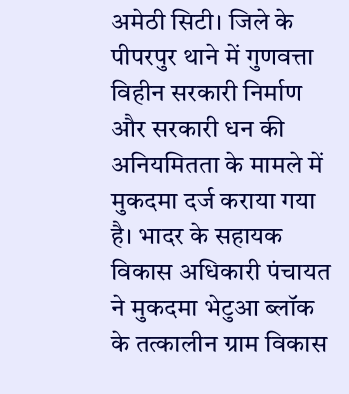अमेठी सिटी। जिले के पीपरपुर थाने में गुणवत्ता विहीन सरकारी निर्माण और सरकारी धन की अनियमितता के मामले में मुकदमा दर्ज कराया गया है। भादर के सहायक विकास अधिकारी पंचायत ने मुकदमा भेटुआ ब्लॉक के तत्कालीन ग्राम विकास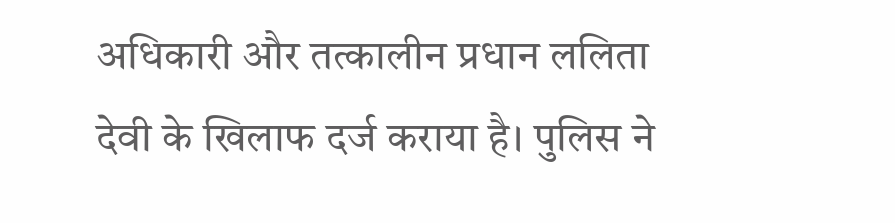अधिकारी और तत्कालीन प्रधान ललिता देवी के खिलाफ दर्ज कराया है। पुलिस ने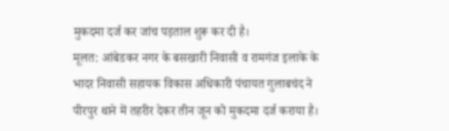मुकदमा दर्ज कर जांच पड़ताल शुरू कर दी है।
मूलत: आंबेडकर नगर के बसखारी निवासी व रामगंज इलाके के भादर निवासी सहायक विकास अधिकारी पंचायत गुलाबचंद ने पीरपुर थाने में तहरीर देकर तीन जून को मुकदमा दर्ज कराया है।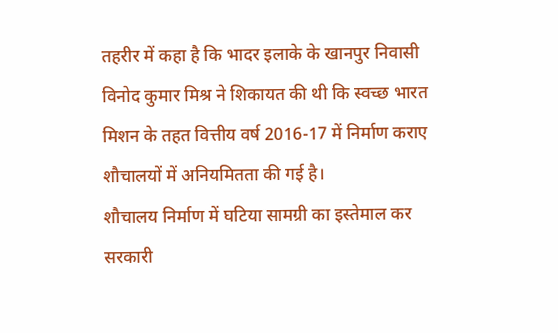तहरीर में कहा है कि भादर इलाके के खानपुर निवासी विनोद कुमार मिश्र ने शिकायत की थी कि स्वच्छ भारत मिशन के तहत वित्तीय वर्ष 2016-17 में निर्माण कराए शौचालयों में अनियमितता की गई है।
शौचालय निर्माण में घटिया सामग्री का इस्तेमाल कर सरकारी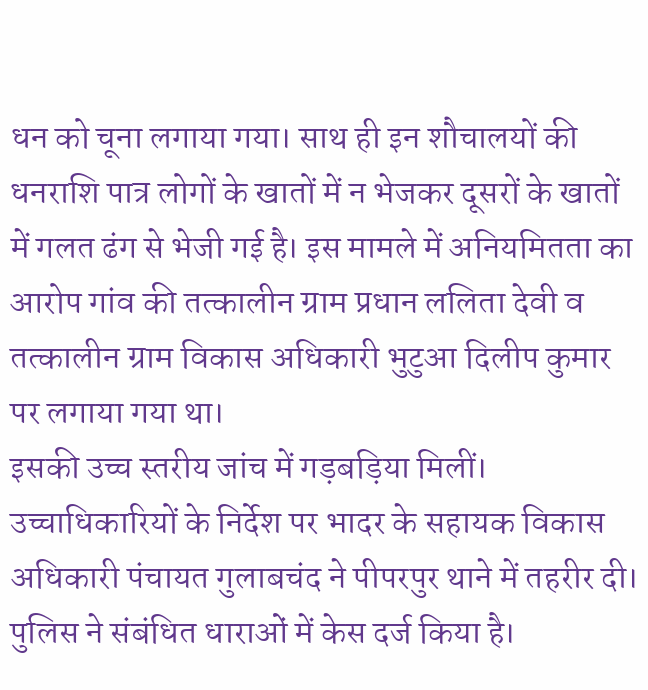धन को चूना लगाया गया। साथ ही इन शौचालयों की धनराशि पात्र लोगों के खातों में न भेजकर दूसरों के खातों में गलत ढंग से भेजी गई है। इस मामले में अनियमितता का आरोप गांव की तत्कालीन ग्राम प्रधान ललिता देवी व तत्कालीन ग्राम विकास अधिकारी भुटुआ दिलीप कुमार पर लगाया गया था।
इसकी उच्च स्तरीय जांच में गड़बड़िया मिलीं। उच्चाधिकारियों के निर्देश पर भादर के सहायक विकास अधिकारी पंचायत गुलाबचंद ने पीपरपुर थाने में तहरीर दी। पुलिस ने संबंधित धाराओं में केस दर्ज किया है।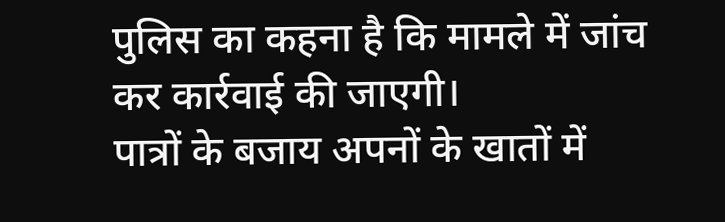पुलिस का कहना है कि मामले में जांच कर कार्रवाई की जाएगी।
पात्रों के बजाय अपनों के खातों में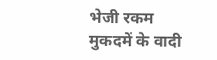भेजी रकम
मुकदमें के वादी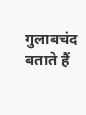गुलाबचंद बताते हैं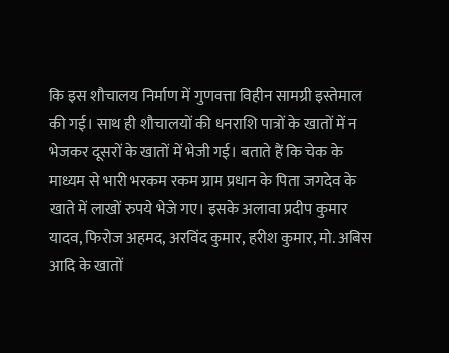कि इस शौचालय निर्माण में गुणवत्ता विहीन सामग्री इस्तेमाल की गई। साथ ही शौचालयों की धनराशि पात्रों के खातों में न भेजकर दूसरों के खातों में भेजी गई। बताते हैं कि चेक के माध्यम से भारी भरकम रकम ग्राम प्रधान के पिता जगदेव के खाते में लाखों रुपये भेजे गए। इसके अलावा प्रदीप कुमार यादव, फिरोज अहमद, अरविंद कुमार, हरीश कुमार, मो. अबिस आदि के खातों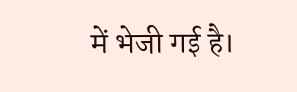में भेजी गई है।